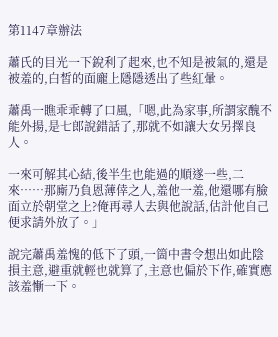第1147章辦法

蕭氏的目光一下銳利了起來,也不知是被氣的,還是被羞的,白皙的面龐上隱隱透出了些紅暈。

蕭禹一瞧乖乖轉了口風,「嗯,此為家事,所謂家醜不能外揚,是七郎說錯話了,那就不如讓大女另擇良人。

一來可解其心結,後半生也能過的順遂一些,二來……那廝乃負恩薄倖之人,羞他一羞,他還哪有臉面立於朝堂之上?俺再尋人去與他說話,估計他自己便求請外放了。」

說完蕭禹羞愧的低下了頭,一箇中書令想出如此陰損主意,避重就輕也就算了,主意也偏於下作,確實應該羞慚一下。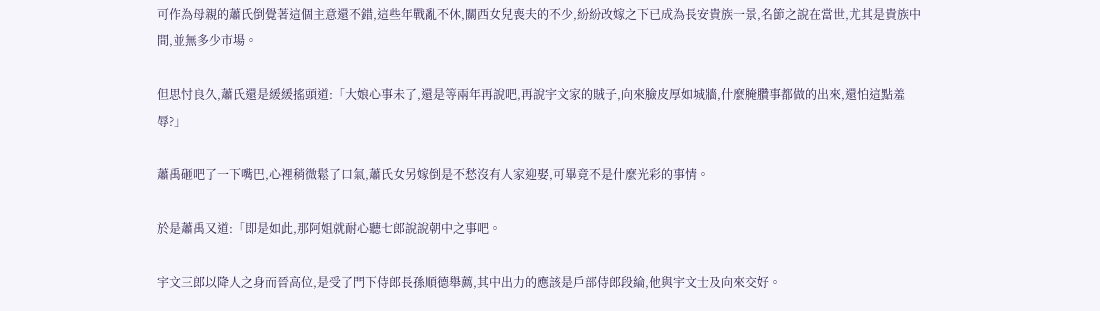可作為母親的蕭氏倒覺著這個主意還不錯,這些年戰亂不休,關西女兒喪夫的不少,紛紛改嫁之下已成為長安貴族一景,名節之說在當世,尤其是貴族中間,並無多少市場。

但思忖良久,蕭氏還是緩緩搖頭道:「大娘心事未了,還是等兩年再說吧,再說宇文家的賊子,向來臉皮厚如城牆,什麼腌臢事都做的出來,還怕這點羞辱?」

蕭禹砸吧了一下嘴巴,心裡稍微鬆了口氣,蕭氏女另嫁倒是不愁沒有人家迎娶,可畢竟不是什麼光彩的事情。

於是蕭禹又道:「即是如此,那阿姐就耐心聽七郎說說朝中之事吧。

宇文三郎以降人之身而晉高位,是受了門下侍郎長孫順德舉薦,其中出力的應該是戶部侍郎段綸,他與宇文士及向來交好。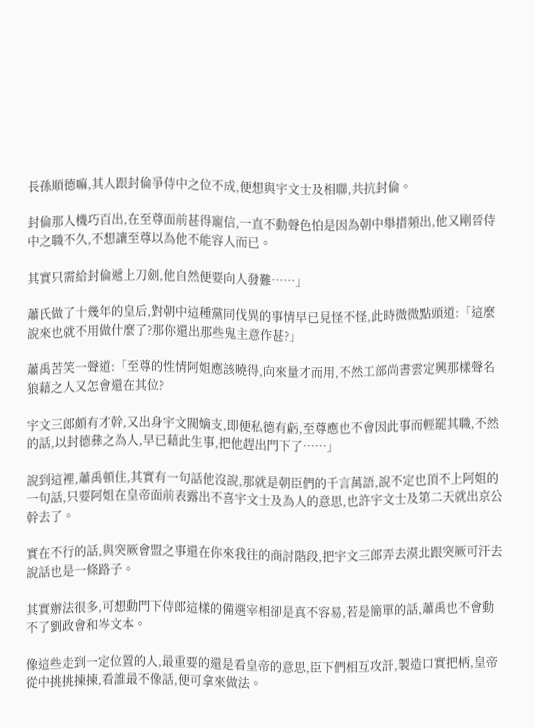長孫順德嘛,其人跟封倫爭侍中之位不成,便想與宇文士及相聯,共抗封倫。

封倫那人機巧百出,在至尊面前甚得寵信,一直不動聲色怕是因為朝中舉措頻出,他又剛晉侍中之職不久,不想讓至尊以為他不能容人而已。

其實只需給封倫遞上刀劍,他自然便要向人發難……」

蕭氏做了十幾年的皇后,對朝中這種黨同伐異的事情早已見怪不怪,此時微微點頭道:「這麼說來也就不用做什麼了?那你還出那些鬼主意作甚?」

蕭禹苦笑一聲道:「至尊的性情阿姐應該曉得,向來量才而用,不然工部尚書雲定興那樣聲名狼藉之人又怎會還在其位?

宇文三郎頗有才幹,又出身宇文閥嫡支,即便私德有虧,至尊應也不會因此事而輕罷其職,不然的話,以封德彝之為人,早已藉此生事,把他趕出門下了……」

說到這裡,蕭禹頓住,其實有一句話他沒說,那就是朝臣們的千言萬語,說不定也頂不上阿姐的一句話,只要阿姐在皇帝面前表露出不喜宇文士及為人的意思,也許宇文士及第二天就出京公幹去了。

實在不行的話,與突厥會盟之事還在你來我往的商討階段,把宇文三郎弄去漠北跟突厥可汗去說話也是一條路子。

其實辦法很多,可想動門下侍郎這樣的備選宰相卻是真不容易,若是簡單的話,蕭禹也不會動不了劉政會和岑文本。

像這些走到一定位置的人,最重要的還是看皇帝的意思,臣下們相互攻訐,製造口實把柄,皇帝從中挑挑揀揀,看誰最不像話,便可拿來做法。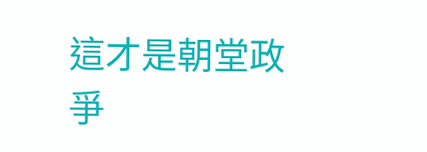這才是朝堂政爭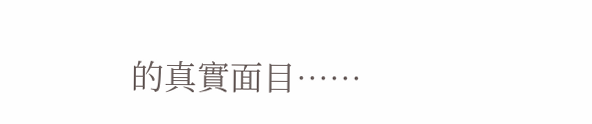的真實面目……